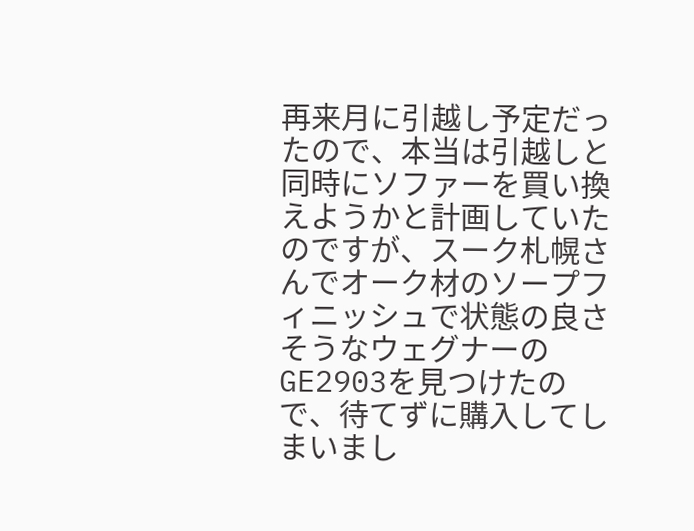再来月に引越し予定だったので、本当は引越しと同時にソファーを買い換えようかと計画していたのですが、スーク札幌さんでオーク材のソープフィニッシュで状態の良さそうなウェグナーのGE2903を見つけたので、待てずに購入してしまいまし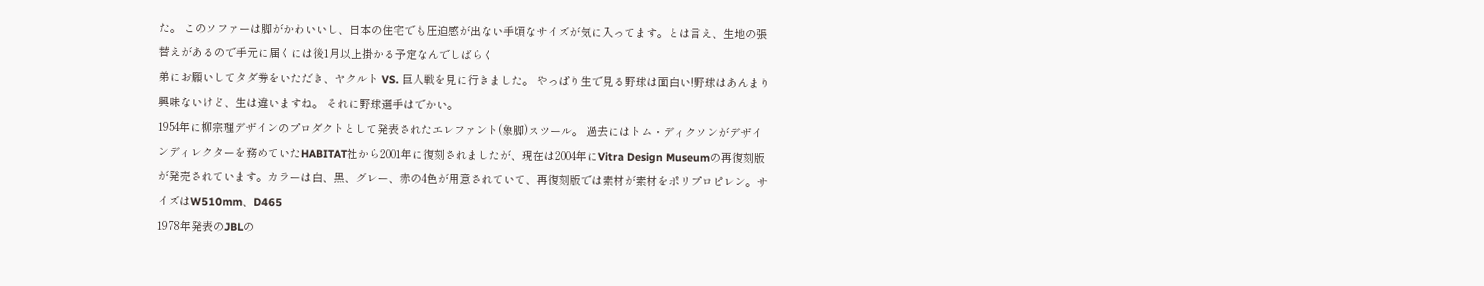た。 このソファーは脚がかわいいし、日本の住宅でも圧迫感が出ない手頃なサイズが気に入ってます。とは言え、生地の張替えがあるので手元に届くには後1月以上掛かる予定なんでしばらく
弟にお願いしてタダ券をいただき、ヤクルト VS. 巨人戦を見に行きました。 やっぱり生で見る野球は面白い!野球はあんまり興味ないけど、生は違いますね。 それに野球選手はでかい。
1954年に柳宗理デザインのプロダクトとして発表されたエレファント(象脚)スツール。 過去にはトム・ディクソンがデザインディレクターを務めていたHABITAT社から2001年に復刻されましたが、現在は2004年にVitra Design Museumの再復刻版が発売されています。カラーは白、黒、グレー、赤の4色が用意されていて、再復刻版では素材が素材をポリプロピレン。サイズはW510mm、D465
1978年発表のJBLの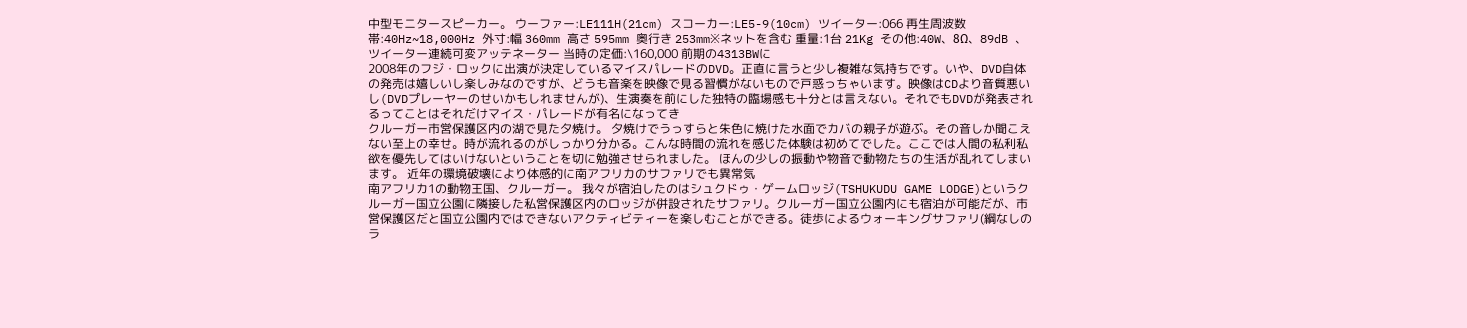中型モニタースピーカー。 ウーファー:LE111H(21cm) スコーカー:LE5-9(10cm) ツイーター:066 再生周波数帯:40Hz~18,000Hz 外寸:幅 360mm 高さ 595mm 奥行き 253mm※ネットを含む 重量:1台 21Kg その他:40W、8Ω、89dB 、ツイーター連続可変アッテネーター 当時の定価:\160,000 前期の4313BWに
2008年のフジ・ロックに出演が決定しているマイスパレードのDVD。正直に言うと少し複雑な気持ちです。いや、DVD自体の発売は嬉しいし楽しみなのですが、どうも音楽を映像で見る習慣がないもので戸惑っちゃいます。映像はCDより音質悪いし(DVDプレーヤーのせいかもしれませんが)、生演奏を前にした独特の臨場感も十分とは言えない。それでもDVDが発表されるってことはそれだけマイス・パレードが有名になってき
クルーガー市営保護区内の湖で見た夕焼け。 夕焼けでうっすらと朱色に焼けた水面でカバの親子が遊ぶ。その音しか聞こえない至上の幸せ。時が流れるのがしっかり分かる。こんな時間の流れを感じた体験は初めてでした。ここでは人間の私利私欲を優先してはいけないということを切に勉強させられました。 ほんの少しの振動や物音で動物たちの生活が乱れてしまいます。 近年の環境破壊により体感的に南アフリカのサファリでも異常気
南アフリカ1の動物王国、クルーガー。 我々が宿泊したのはシュクドゥ・ゲームロッジ(TSHUKUDU GAME LODGE)というクルーガー国立公園に隣接した私営保護区内のロッジが併設されたサファリ。クルーガー国立公園内にも宿泊が可能だが、市営保護区だと国立公園内ではできないアクティビティーを楽しむことができる。徒歩によるウォーキングサファリ(綱なしのラ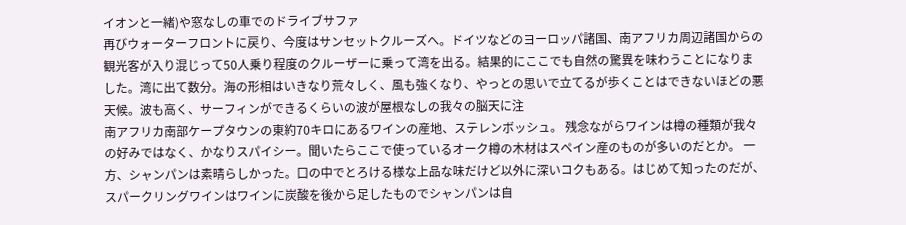イオンと一緒)や窓なしの車でのドライブサファ
再びウォーターフロントに戻り、今度はサンセットクルーズへ。ドイツなどのヨーロッパ諸国、南アフリカ周辺諸国からの観光客が入り混じって50人乗り程度のクルーザーに乗って湾を出る。結果的にここでも自然の驚異を味わうことになりました。湾に出て数分。海の形相はいきなり荒々しく、風も強くなり、やっとの思いで立てるが歩くことはできないほどの悪天候。波も高く、サーフィンができるくらいの波が屋根なしの我々の脳天に注
南アフリカ南部ケープタウンの東約70キロにあるワインの産地、ステレンボッシュ。 残念ながらワインは樽の種類が我々の好みではなく、かなりスパイシー。聞いたらここで使っているオーク樽の木材はスペイン産のものが多いのだとか。 一方、シャンパンは素晴らしかった。口の中でとろける様な上品な味だけど以外に深いコクもある。はじめて知ったのだが、スパークリングワインはワインに炭酸を後から足したものでシャンパンは自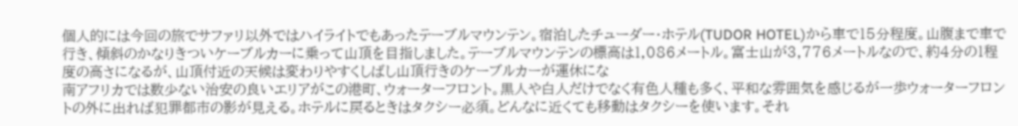個人的には今回の旅でサファリ以外ではハイライトでもあったテーブルマウンテン。宿泊したチューダー・ホテル(TUDOR HOTEL)から車で15分程度。山腹まで車で行き、傾斜のかなりきついケーブルカーに乗って山頂を目指しました。テーブルマウンテンの標高は1,086メートル。富士山が3,776メートルなので、約4分の1程度の高さになるが、山頂付近の天候は変わりやすくしばし山頂行きのケーブルカーが運休にな
南アフリカでは数少ない治安の良いエリアがこの港町、ウォーターフロント。黒人や白人だけでなく有色人種も多く、平和な雰囲気を感じるが一歩ウォーターフロントの外に出れば犯罪都市の影が見える。ホテルに戻るときはタクシー必須。どんなに近くても移動はタクシーを使います。それ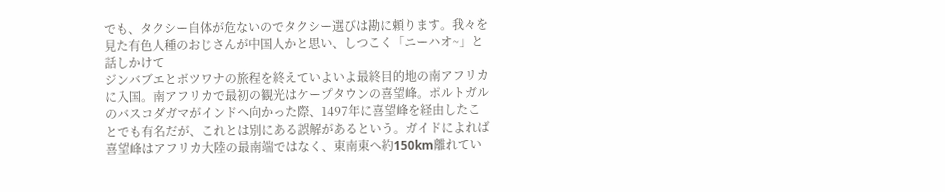でも、タクシー自体が危ないのでタクシー選びは勘に頼ります。我々を見た有色人種のおじさんが中国人かと思い、しつこく「ニーハオ~」と話しかけて
ジンバブエとボツワナの旅程を終えていよいよ最終目的地の南アフリカに入国。南アフリカで最初の観光はケープタウンの喜望峰。ポルトガルのバスコダガマがインドへ向かった際、1497年に喜望峰を経由したことでも有名だが、これとは別にある誤解があるという。ガイドによれば喜望峰はアフリカ大陸の最南端ではなく、東南東へ約150km離れてい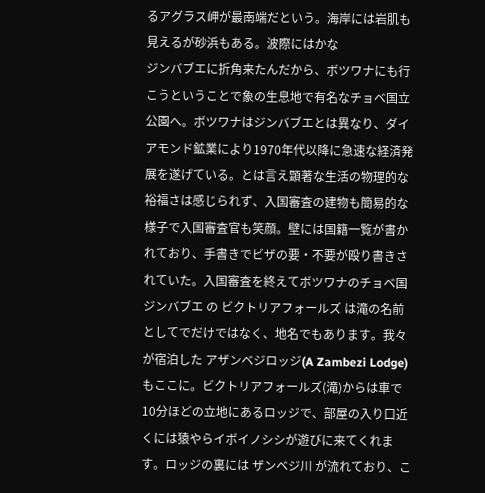るアグラス岬が最南端だという。海岸には岩肌も見えるが砂浜もある。波際にはかな
ジンバブエに折角来たんだから、ボツワナにも行こうということで象の生息地で有名なチョベ国立公園へ。ボツワナはジンバブエとは異なり、ダイアモンド鉱業により1970年代以降に急速な経済発展を遂げている。とは言え顕著な生活の物理的な裕福さは感じられず、入国審査の建物も簡易的な様子で入国審査官も笑顔。壁には国籍一覧が書かれており、手書きでビザの要・不要が殴り書きされていた。入国審査を終えてボツワナのチョベ国
ジンバブエ の ビクトリアフォールズ は滝の名前としてでだけではなく、地名でもあります。我々が宿泊した アザンベジロッジ(A Zambezi Lodge) もここに。ビクトリアフォールズ(滝)からは車で10分ほどの立地にあるロッジで、部屋の入り口近くには猿やらイボイノシシが遊びに来てくれます。ロッジの裏には ザンベジ川 が流れており、こ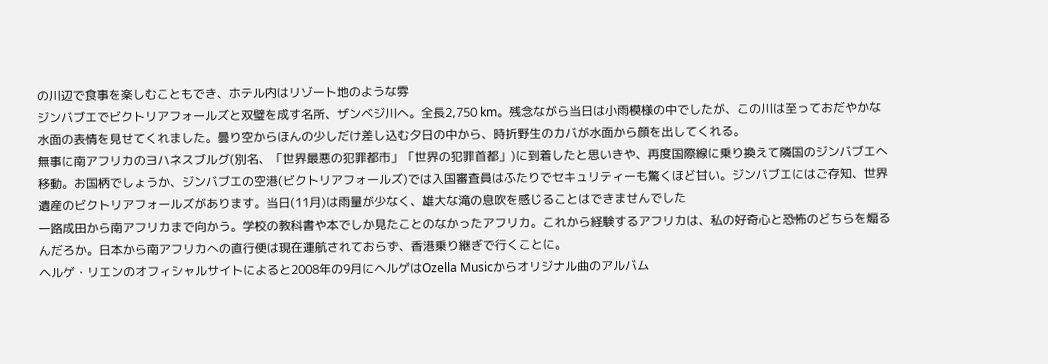の川辺で食事を楽しむこともでき、ホテル内はリゾート地のような雰
ジンバブエでビクトリアフォールズと双璧を成す名所、ザンベジ川へ。全長2,750 km。残念ながら当日は小雨模様の中でしたが、この川は至っておだやかな水面の表情を見せてくれました。曇り空からほんの少しだけ差し込む夕日の中から、時折野生のカバが水面から顔を出してくれる。
無事に南アフリカのヨハネスブルグ(別名、「世界最悪の犯罪都市」「世界の犯罪首都」)に到着したと思いきや、再度国際線に乗り換えて隣国のジンバブエへ移動。お国柄でしょうか、ジンバブエの空港(ビクトリアフォールズ)では入国審査員はふたりでセキュリティーも驚くほど甘い。ジンバブエにはご存知、世界遺産のビクトリアフォールズがあります。当日(11月)は雨量が少なく、雄大な滝の息吹を感じることはできませんでした
一路成田から南アフリカまで向かう。学校の教科書や本でしか見たことのなかったアフリカ。これから経験するアフリカは、私の好奇心と恐怖のどちらを煽るんだろか。日本から南アフリカへの直行便は現在運航されておらず、香港乗り継ぎで行くことに。
ヘルゲ・リエンのオフィシャルサイトによると2008年の9月にヘルゲはOzella Musicからオリジナル曲のアルバム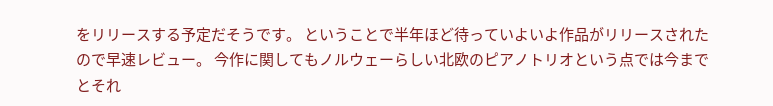をリリースする予定だそうです。 ということで半年ほど待っていよいよ作品がリリースされたので早速レビュー。 今作に関してもノルウェーらしい北欧のピアノトリオという点では今までとそれ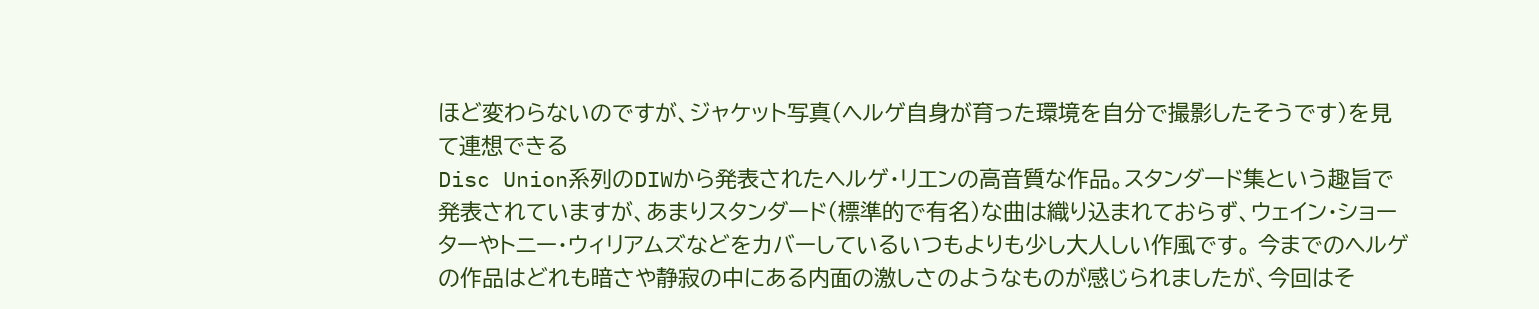ほど変わらないのですが、ジャケット写真(ヘルゲ自身が育った環境を自分で撮影したそうです)を見て連想できる
Disc Union系列のDIWから発表されたヘルゲ・リエンの高音質な作品。スタンダード集という趣旨で発表されていますが、あまりスタンダード(標準的で有名)な曲は織り込まれておらず、ウェイン・ショーターやトニー・ウィリアムズなどをカバーしているいつもよりも少し大人しい作風です。 今までのヘルゲの作品はどれも暗さや静寂の中にある内面の激しさのようなものが感じられましたが、今回はそ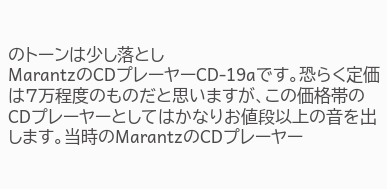のトーンは少し落とし
MarantzのCDプレーヤーCD-19aです。恐らく定価は7万程度のものだと思いますが、この価格帯のCDプレーヤーとしてはかなりお値段以上の音を出します。当時のMarantzのCDプレーヤー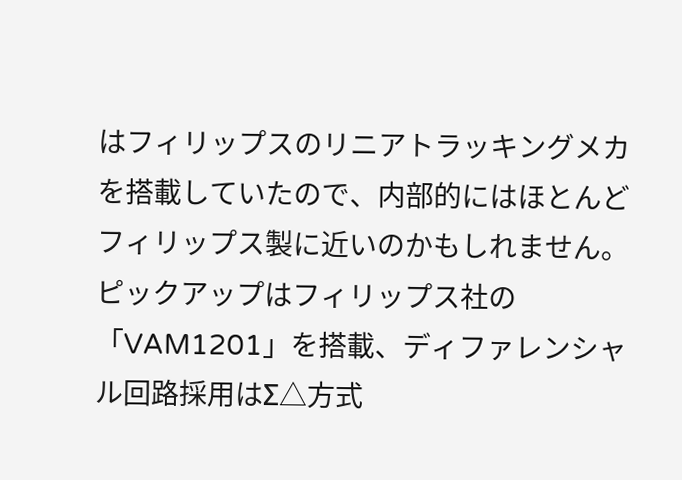はフィリップスのリニアトラッキングメカを搭載していたので、内部的にはほとんどフィリップス製に近いのかもしれません。 ピックアップはフィリップス社の「VAM1201」を搭載、ディファレンシャル回路採用はΣ△方式